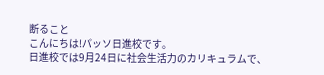断ること
こんにちは!パッソ日進校です。
日進校では9月24日に社会生活力のカリキュラムで、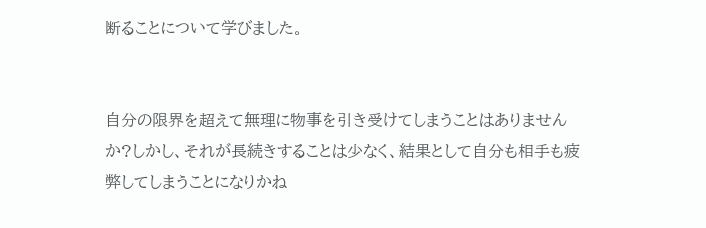断ることについて学びました。


自分の限界を超えて無理に物事を引き受けてしまうことはありませんか?しかし、それが長続きすることは少なく、結果として自分も相手も疲弊してしまうことになりかね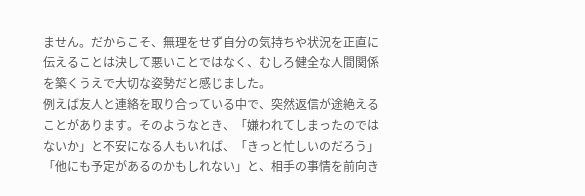ません。だからこそ、無理をせず自分の気持ちや状況を正直に伝えることは決して悪いことではなく、むしろ健全な人間関係を築くうえで大切な姿勢だと感じました。
例えば友人と連絡を取り合っている中で、突然返信が途絶えることがあります。そのようなとき、「嫌われてしまったのではないか」と不安になる人もいれば、「きっと忙しいのだろう」「他にも予定があるのかもしれない」と、相手の事情を前向き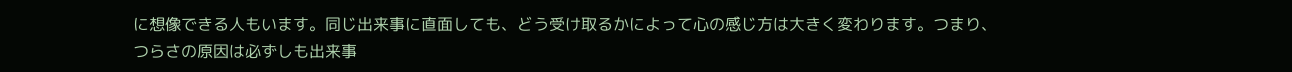に想像できる人もいます。同じ出来事に直面しても、どう受け取るかによって心の感じ方は大きく変わります。つまり、つらさの原因は必ずしも出来事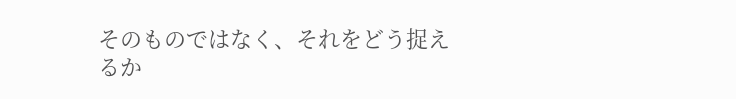そのものではなく、それをどう捉えるか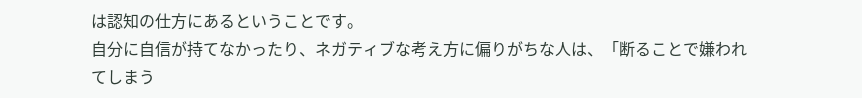は認知の仕方にあるということです。
自分に自信が持てなかったり、ネガティブな考え方に偏りがちな人は、「断ることで嫌われてしまう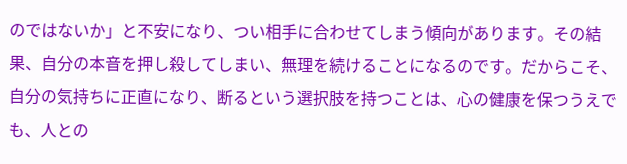のではないか」と不安になり、つい相手に合わせてしまう傾向があります。その結果、自分の本音を押し殺してしまい、無理を続けることになるのです。だからこそ、自分の気持ちに正直になり、断るという選択肢を持つことは、心の健康を保つうえでも、人との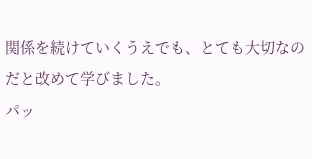関係を続けていくうえでも、とても大切なのだと改めて学びました。
パッ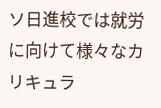ソ日進校では就労に向けて様々なカリキュラ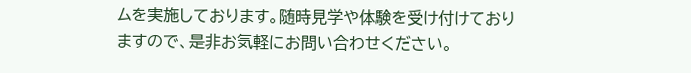ムを実施しております。随時見学や体験を受け付けておりますので、是非お気軽にお問い合わせください。